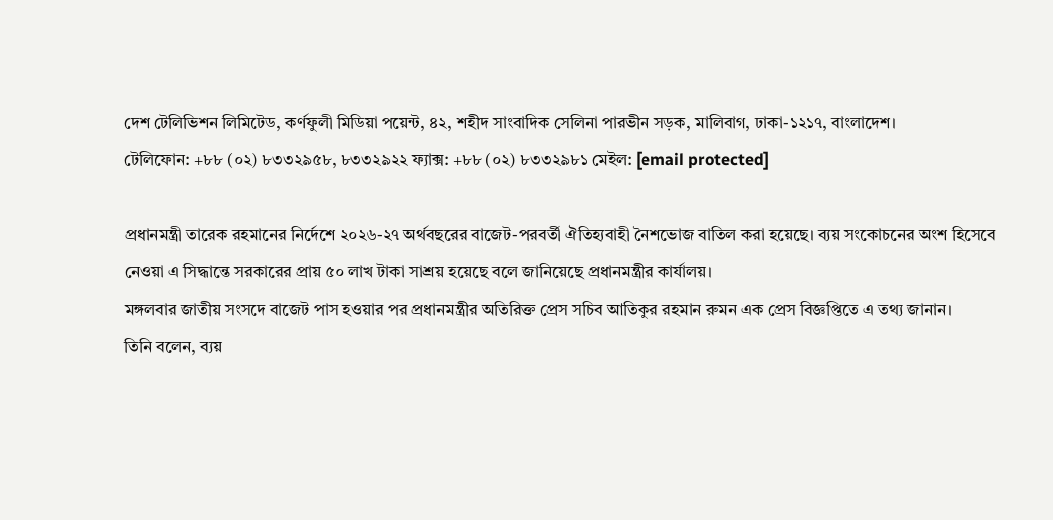দেশ টেলিভিশন লিমিটেড, কর্ণফুলী মিডিয়া পয়েন্ট, ৪২, শহীদ সাংবাদিক সেলিনা পারভীন সড়ক, মালিবাগ, ঢাকা-১২১৭, বাংলাদেশ।
টেলিফোন: +৮৮ (০২) ৮৩৩২৯৫৮, ৮৩৩২৯২২ ফ্যাক্স: +৮৮ (০২) ৮৩৩২৯৮১ মেইল: [email protected]

প্রধানমন্ত্রী তারেক রহমানের নির্দেশে ২০২৬-২৭ অর্থবছরের বাজেট-পরবর্তী ঐতিহ্যবাহী নৈশভোজ বাতিল করা হয়েছে। ব্যয় সংকোচনের অংশ হিসেবে নেওয়া এ সিদ্ধান্তে সরকারের প্রায় ৫০ লাখ টাকা সাশ্রয় হয়েছে বলে জানিয়েছে প্রধানমন্ত্রীর কার্যালয়।
মঙ্গলবার জাতীয় সংসদে বাজেট পাস হওয়ার পর প্রধানমন্ত্রীর অতিরিক্ত প্রেস সচিব আতিকুর রহমান রুমন এক প্রেস বিজ্ঞপ্তিতে এ তথ্য জানান।
তিনি বলেন, ব্যয়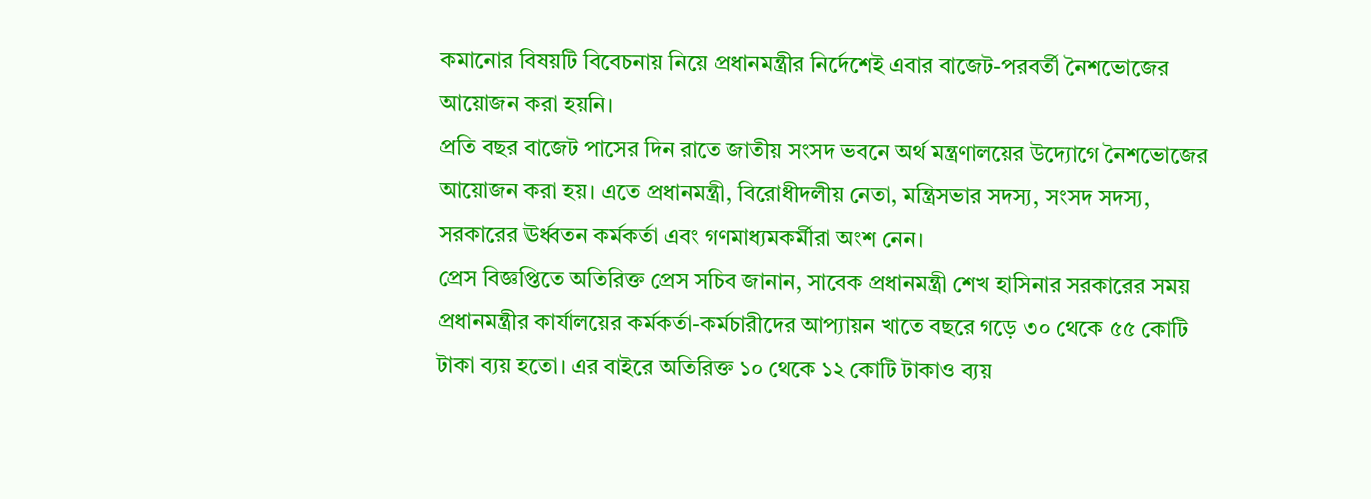কমানোর বিষয়টি বিবেচনায় নিয়ে প্রধানমন্ত্রীর নির্দেশেই এবার বাজেট-পরবর্তী নৈশভোজের আয়োজন করা হয়নি।
প্রতি বছর বাজেট পাসের দিন রাতে জাতীয় সংসদ ভবনে অর্থ মন্ত্রণালয়ের উদ্যোগে নৈশভোজের আয়োজন করা হয়। এতে প্রধানমন্ত্রী, বিরোধীদলীয় নেতা, মন্ত্রিসভার সদস্য, সংসদ সদস্য, সরকারের ঊর্ধ্বতন কর্মকর্তা এবং গণমাধ্যমকর্মীরা অংশ নেন।
প্রেস বিজ্ঞপ্তিতে অতিরিক্ত প্রেস সচিব জানান, সাবেক প্রধানমন্ত্রী শেখ হাসিনার সরকারের সময় প্রধানমন্ত্রীর কার্যালয়ের কর্মকর্তা-কর্মচারীদের আপ্যায়ন খাতে বছরে গড়ে ৩০ থেকে ৫৫ কোটি টাকা ব্যয় হতো। এর বাইরে অতিরিক্ত ১০ থেকে ১২ কোটি টাকাও ব্যয়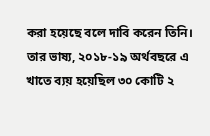করা হয়েছে বলে দাবি করেন তিনি।
তার ভাষ্য, ২০১৮-১৯ অর্থবছরে এ খাতে ব্যয় হয়েছিল ৩০ কোটি ২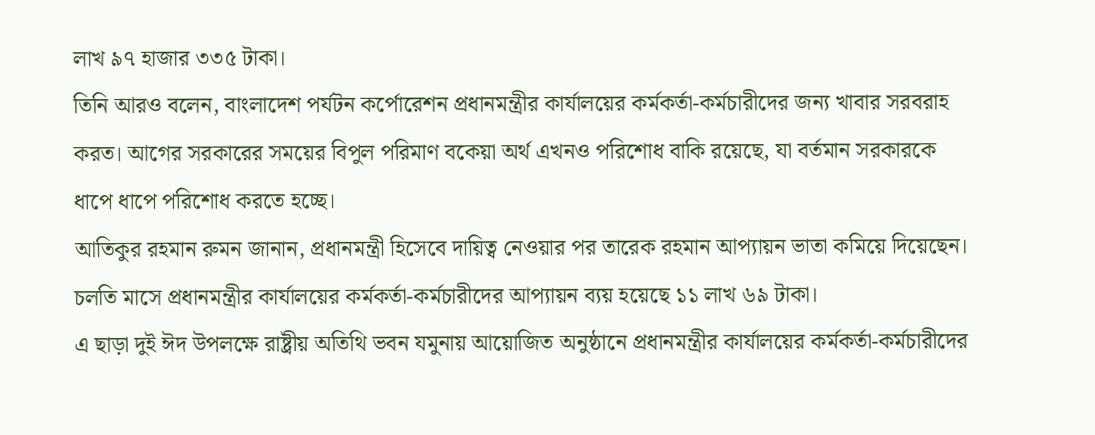লাখ ৯৭ হাজার ৩৩৫ টাকা।
তিনি আরও বলেন, বাংলাদেশ পর্যটন কর্পোরেশন প্রধানমন্ত্রীর কার্যালয়ের কর্মকর্তা-কর্মচারীদের জন্য খাবার সরবরাহ করত। আগের সরকারের সময়ের বিপুল পরিমাণ বকেয়া অর্থ এখনও পরিশোধ বাকি রয়েছে, যা বর্তমান সরকারকে ধাপে ধাপে পরিশোধ করতে হচ্ছে।
আতিকুর রহমান রুমন জানান, প্রধানমন্ত্রী হিসেবে দায়িত্ব নেওয়ার পর তারেক রহমান আপ্যায়ন ভাতা কমিয়ে দিয়েছেন। চলতি মাসে প্রধানমন্ত্রীর কার্যালয়ের কর্মকর্তা-কর্মচারীদের আপ্যায়ন ব্যয় হয়েছে ১১ লাখ ৬৯ টাকা।
এ ছাড়া দুই ঈদ উপলক্ষে রাষ্ট্রীয় অতিথি ভবন যমুনায় আয়োজিত অনুষ্ঠানে প্রধানমন্ত্রীর কার্যালয়ের কর্মকর্তা-কর্মচারীদের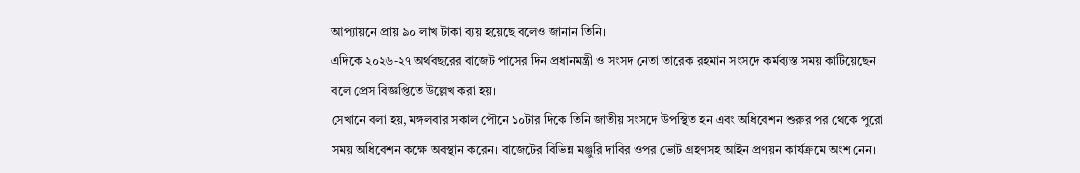আপ্যায়নে প্রায় ৯০ লাখ টাকা ব্যয় হয়েছে বলেও জানান তিনি।
এদিকে ২০২৬-২৭ অর্থবছরের বাজেট পাসের দিন প্রধানমন্ত্রী ও সংসদ নেতা তারেক রহমান সংসদে কর্মব্যস্ত সময় কাটিয়েছেন বলে প্রেস বিজ্ঞপ্তিতে উল্লেখ করা হয়।
সেখানে বলা হয়, মঙ্গলবার সকাল পৌনে ১০টার দিকে তিনি জাতীয় সংসদে উপস্থিত হন এবং অধিবেশন শুরুর পর থেকে পুরো সময় অধিবেশন কক্ষে অবস্থান করেন। বাজেটের বিভিন্ন মঞ্জুরি দাবির ওপর ভোট গ্রহণসহ আইন প্রণয়ন কার্যক্রমে অংশ নেন।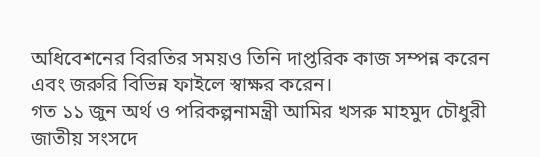অধিবেশনের বিরতির সময়ও তিনি দাপ্তরিক কাজ সম্পন্ন করেন এবং জরুরি বিভিন্ন ফাইলে স্বাক্ষর করেন।
গত ১১ জুন অর্থ ও পরিকল্পনামন্ত্রী আমির খসরু মাহমুদ চৌধুরী জাতীয় সংসদে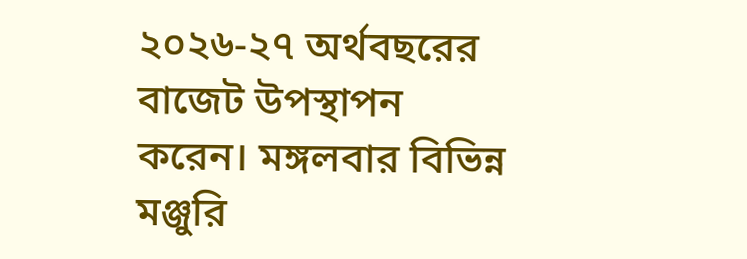২০২৬-২৭ অর্থবছরের বাজেট উপস্থাপন করেন। মঙ্গলবার বিভিন্ন মঞ্জুরি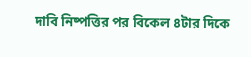দাবি নিষ্পত্তির পর বিকেল ৪টার দিকে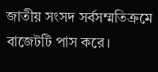জাতীয় সংসদ সর্বসম্মতিক্রমে বাজেটটি পাস করে।